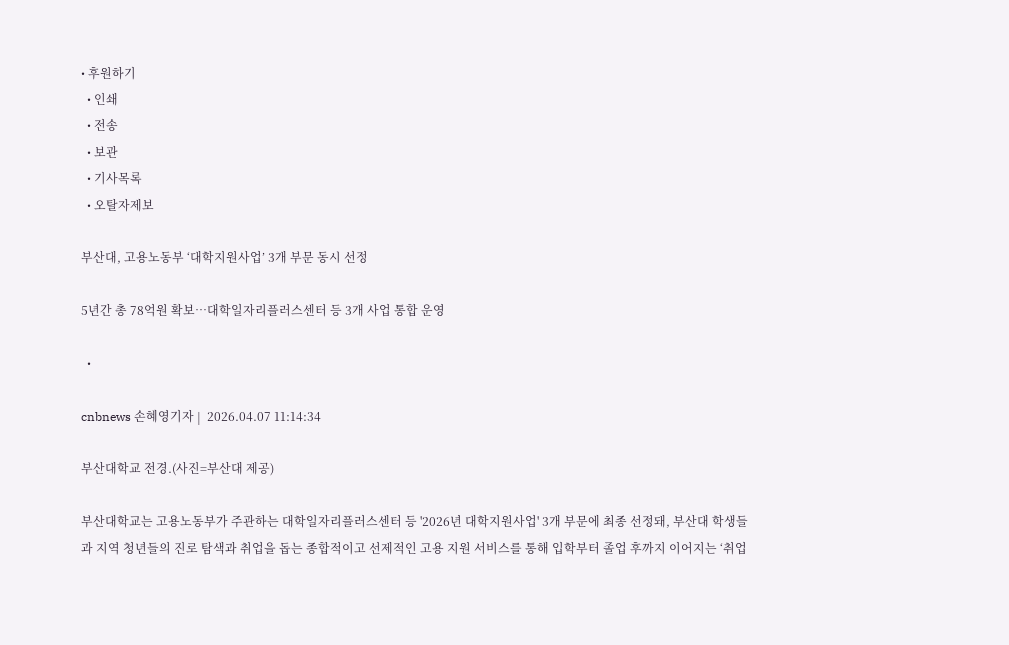• 후원하기
  • 인쇄
  • 전송
  • 보관
  • 기사목록
  • 오탈자제보

부산대, 고용노동부 ‘대학지원사업’ 3개 부문 동시 선정

5년간 총 78억원 확보…대학일자리플러스센터 등 3개 사업 통합 운영

  •

cnbnews 손혜영기자 |  2026.04.07 11:14:34

부산대학교 전경.(사진=부산대 제공)

부산대학교는 고용노동부가 주관하는 대학일자리플러스센터 등 '2026년 대학지원사업' 3개 부문에 최종 선정돼, 부산대 학생들과 지역 청년들의 진로 탐색과 취업을 돕는 종합적이고 선제적인 고용 지원 서비스를 통해 입학부터 졸업 후까지 이어지는 ‘취업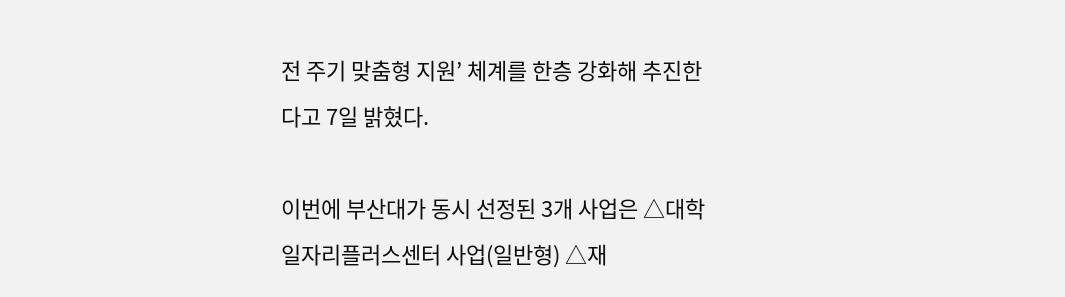전 주기 맞춤형 지원’ 체계를 한층 강화해 추진한다고 7일 밝혔다.

이번에 부산대가 동시 선정된 3개 사업은 △대학일자리플러스센터 사업(일반형) △재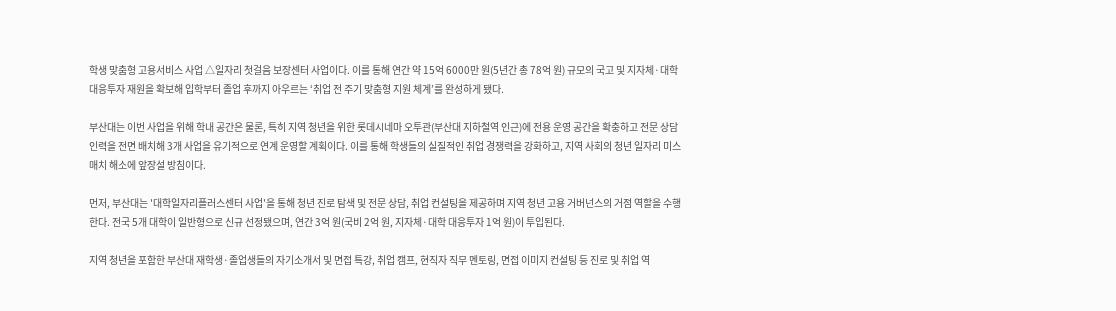학생 맞춤형 고용서비스 사업 △일자리 첫걸음 보장센터 사업이다. 이를 통해 연간 약 15억 6000만 원(5년간 총 78억 원) 규모의 국고 및 지자체·대학 대응투자 재원을 확보해 입학부터 졸업 후까지 아우르는 ‘취업 전 주기 맞춤형 지원 체계’를 완성하게 됐다.

부산대는 이번 사업을 위해 학내 공간은 물론, 특히 지역 청년을 위한 롯데시네마 오투관(부산대 지하철역 인근)에 전용 운영 공간을 확충하고 전문 상담 인력을 전면 배치해 3개 사업을 유기적으로 연계 운영할 계획이다. 이를 통해 학생들의 실질적인 취업 경쟁력을 강화하고, 지역 사회의 청년 일자리 미스매치 해소에 앞장설 방침이다.

먼저, 부산대는 '대학일자리플러스센터 사업'을 통해 청년 진로 탐색 및 전문 상담, 취업 컨설팅을 제공하며 지역 청년 고용 거버넌스의 거점 역할을 수행한다. 전국 5개 대학이 일반형으로 신규 선정됐으며, 연간 3억 원(국비 2억 원, 지자체·대학 대응투자 1억 원)이 투입된다.

지역 청년을 포함한 부산대 재학생·졸업생들의 자기소개서 및 면접 특강, 취업 캠프, 현직자 직무 멘토링, 면접 이미지 컨설팅 등 진로 및 취업 역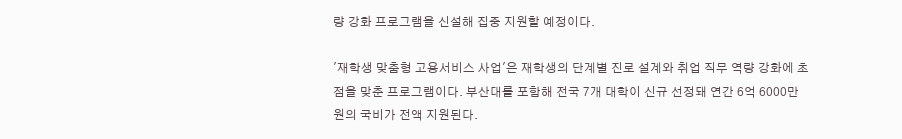량 강화 프로그램을 신설해 집중 지원할 예정이다.

'재학생 맞춤형 고용서비스 사업'은 재학생의 단계별 진로 설계와 취업 직무 역량 강화에 초점을 맞춘 프로그램이다. 부산대를 포함해 전국 7개 대학이 신규 선정돼 연간 6억 6000만 원의 국비가 전액 지원된다.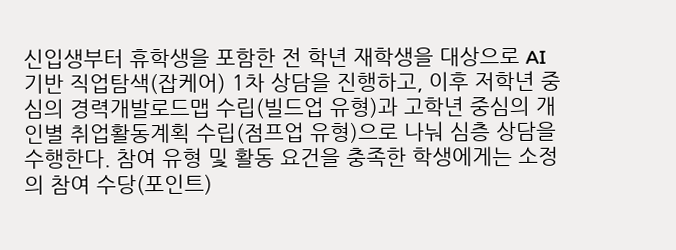신입생부터 휴학생을 포함한 전 학년 재학생을 대상으로 AI 기반 직업탐색(잡케어) 1차 상담을 진행하고, 이후 저학년 중심의 경력개발로드맵 수립(빌드업 유형)과 고학년 중심의 개인별 취업활동계획 수립(점프업 유형)으로 나눠 심층 상담을 수행한다. 참여 유형 및 활동 요건을 충족한 학생에게는 소정의 참여 수당(포인트)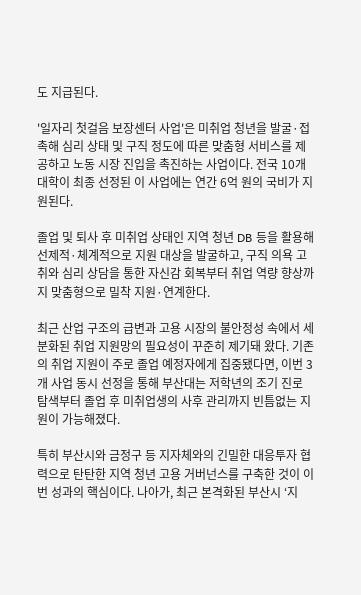도 지급된다.

'일자리 첫걸음 보장센터 사업'은 미취업 청년을 발굴·접촉해 심리 상태 및 구직 정도에 따른 맞춤형 서비스를 제공하고 노동 시장 진입을 촉진하는 사업이다. 전국 10개 대학이 최종 선정된 이 사업에는 연간 6억 원의 국비가 지원된다.

졸업 및 퇴사 후 미취업 상태인 지역 청년 DB 등을 활용해 선제적·체계적으로 지원 대상을 발굴하고, 구직 의욕 고취와 심리 상담을 통한 자신감 회복부터 취업 역량 향상까지 맞춤형으로 밀착 지원·연계한다.

최근 산업 구조의 급변과 고용 시장의 불안정성 속에서 세분화된 취업 지원망의 필요성이 꾸준히 제기돼 왔다. 기존의 취업 지원이 주로 졸업 예정자에게 집중됐다면, 이번 3개 사업 동시 선정을 통해 부산대는 저학년의 조기 진로 탐색부터 졸업 후 미취업생의 사후 관리까지 빈틈없는 지원이 가능해졌다.

특히 부산시와 금정구 등 지자체와의 긴밀한 대응투자 협력으로 탄탄한 지역 청년 고용 거버넌스를 구축한 것이 이번 성과의 핵심이다. 나아가, 최근 본격화된 부산시 ‘지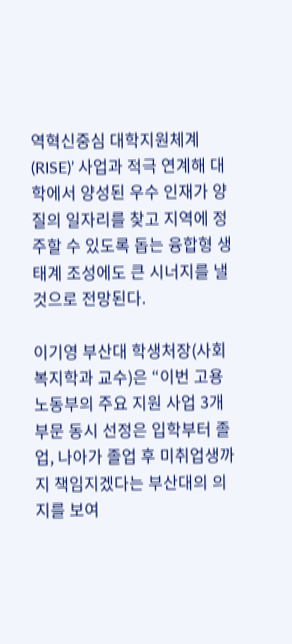역혁신중심 대학지원체계(RISE)’ 사업과 적극 연계해 대학에서 양성된 우수 인재가 양질의 일자리를 찾고 지역에 정주할 수 있도록 돕는 융합형 생태계 조성에도 큰 시너지를 낼 것으로 전망된다.

이기영 부산대 학생처장(사회복지학과 교수)은 “이번 고용노동부의 주요 지원 사업 3개 부문 동시 선정은 입학부터 졸업, 나아가 졸업 후 미취업생까지 책임지겠다는 부산대의 의지를 보여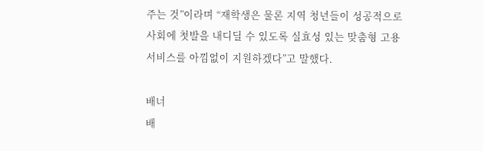주는 것”이라며 “재학생은 물론 지역 청년들이 성공적으로 사회에 첫발을 내디딜 수 있도록 실효성 있는 맞춤형 고용 서비스를 아낌없이 지원하겠다”고 말했다.

배너
배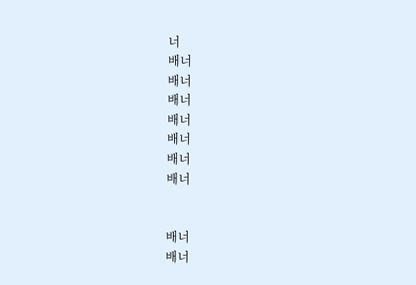너
배너
배너
배너
배너
배너
배너
배너


배너
배너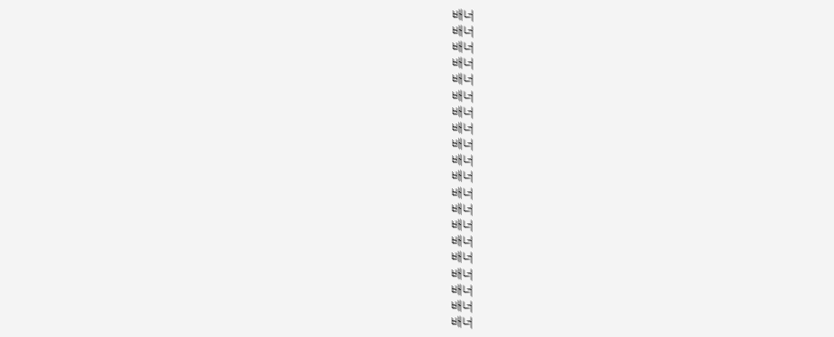배너
배너
배너
배너
배너
배너
배너
배너
배너
배너
배너
배너
배너
배너
배너
배너
배너
배너
배너
배너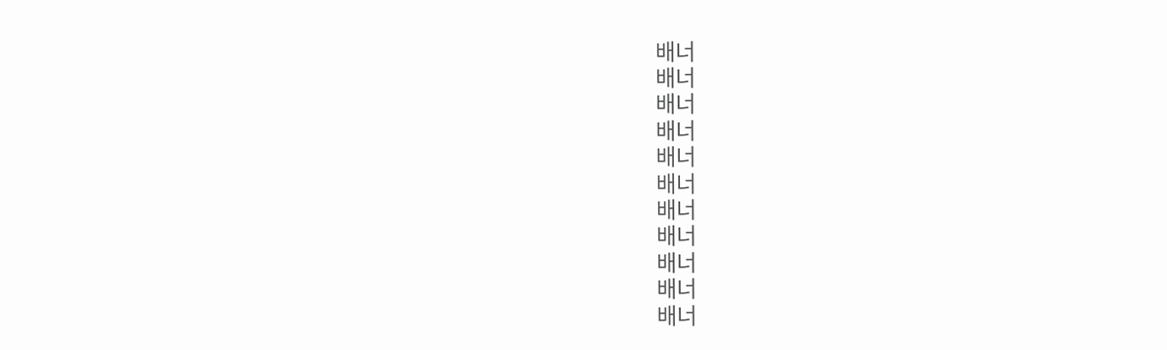배너
배너
배너
배너
배너
배너
배너
배너
배너
배너
배너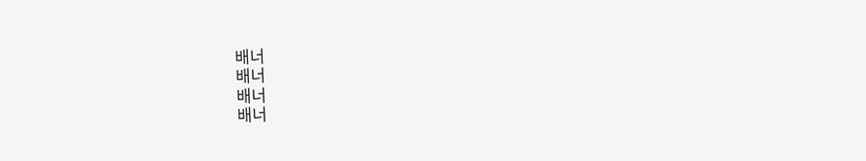배너
배너
배너
배너